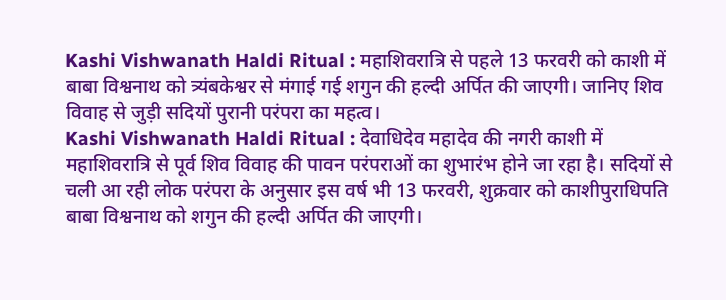Kashi Vishwanath Haldi Ritual : महाशिवरात्रि से पहले 13 फरवरी को काशी में बाबा विश्वनाथ को त्र्यंबकेश्वर से मंगाई गई शगुन की हल्दी अर्पित की जाएगी। जानिए शिव विवाह से जुड़ी सदियों पुरानी परंपरा का महत्व।
Kashi Vishwanath Haldi Ritual : देवाधिदेव महादेव की नगरी काशी में महाशिवरात्रि से पूर्व शिव विवाह की पावन परंपराओं का शुभारंभ होने जा रहा है। सदियों से चली आ रही लोक परंपरा के अनुसार इस वर्ष भी 13 फरवरी, शुक्रवार को काशीपुराधिपति बाबा विश्वनाथ को शगुन की हल्दी अर्पित की जाएगी।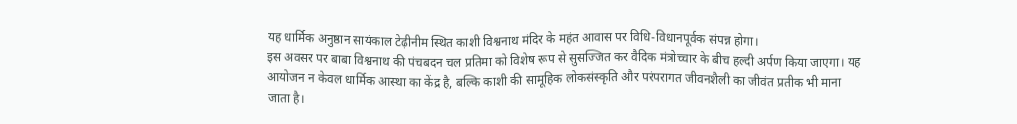यह धार्मिक अनुष्ठान सायंकाल टेढ़ीनीम स्थित काशी विश्वनाथ मंदिर के महंत आवास पर विधि-विधानपूर्वक संपन्न होगा।
इस अवसर पर बाबा विश्वनाथ की पंचबदन चल प्रतिमा को विशेष रूप से सुसज्जित कर वैदिक मंत्रोच्चार के बीच हल्दी अर्पण किया जाएगा। यह आयोजन न केवल धार्मिक आस्था का केंद्र है, बल्कि काशी की सामूहिक लोकसंस्कृति और परंपरागत जीवनशैली का जीवंत प्रतीक भी माना जाता है।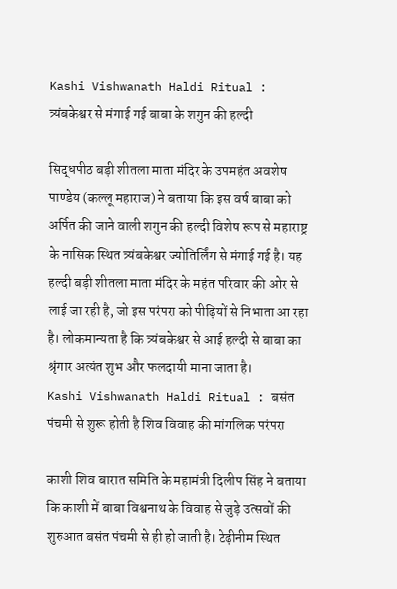Kashi Vishwanath Haldi Ritual : त्र्यंबकेश्वर से मंगाई गई बाबा के शगुन की हल्दी

सिद्धपीठ बड़ी शीतला माता मंदिर के उपमहंत अवशेष पाण्डेय (कल्लू महाराज) ने बताया कि इस वर्ष बाबा को अर्पित की जाने वाली शगुन की हल्दी विशेष रूप से महाराष्ट्र के नासिक स्थित त्र्यंबकेश्वर ज्योतिर्लिंग से मंगाई गई है। यह हल्दी बड़ी शीतला माता मंदिर के महंत परिवार की ओर से लाई जा रही है, जो इस परंपरा को पीढ़ियों से निभाता आ रहा है। लोकमान्यता है कि त्र्यंबकेश्वर से आई हल्दी से बाबा का श्रृंगार अत्यंत शुभ और फलदायी माना जाता है।
Kashi Vishwanath Haldi Ritual : बसंत पंचमी से शुरू होती है शिव विवाह की मांगलिक परंपरा

काशी शिव बारात समिति के महामंत्री दिलीप सिंह ने बताया कि काशी में बाबा विश्वनाथ के विवाह से जुड़े उत्सवों की शुरुआत बसंत पंचमी से ही हो जाती है। टेढ़ीनीम स्थित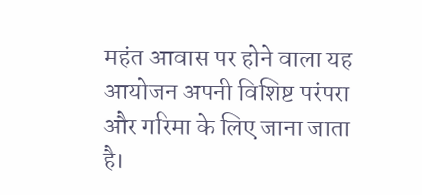महंत आवास पर होने वाला यह आयोजन अपनी विशिष्ट परंपरा और गरिमा के लिए जाना जाता है।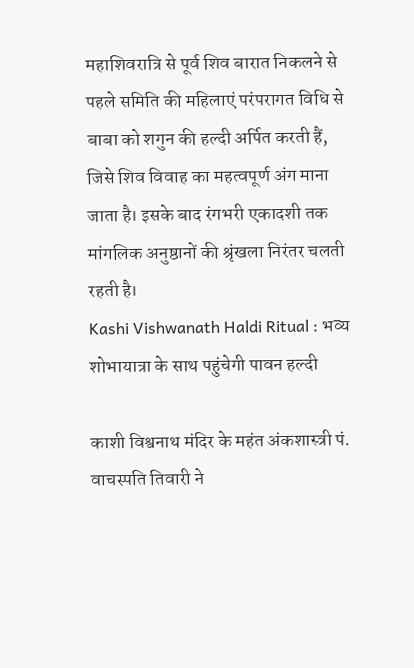महाशिवरात्रि से पूर्व शिव बारात निकलने से पहले समिति की महिलाएं परंपरागत विधि से बाबा को शगुन की हल्दी अर्पित करती हैं, जिसे शिव विवाह का महत्वपूर्ण अंग माना जाता है। इसके बाद रंगभरी एकादशी तक मांगलिक अनुष्ठानों की श्रृंखला निरंतर चलती रहती है।
Kashi Vishwanath Haldi Ritual : भव्य शोभायात्रा के साथ पहुंचेगी पावन हल्दी

काशी विश्वनाथ मंदिर के महंत अंकशास्त्री पं. वाचस्पति तिवारी ने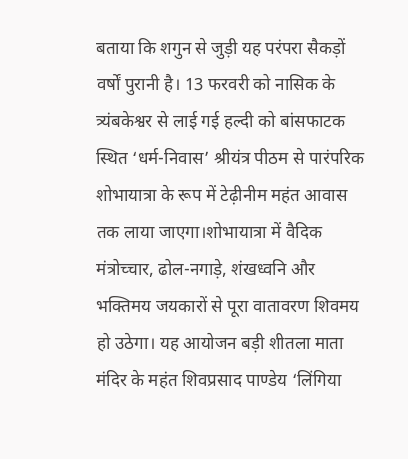बताया कि शगुन से जुड़ी यह परंपरा सैकड़ों वर्षों पुरानी है। 13 फरवरी को नासिक के त्र्यंबकेश्वर से लाई गई हल्दी को बांसफाटक स्थित ‘धर्म-निवास’ श्रीयंत्र पीठम से पारंपरिक शोभायात्रा के रूप में टेढ़ीनीम महंत आवास तक लाया जाएगा।शोभायात्रा में वैदिक मंत्रोच्चार, ढोल-नगाड़े, शंखध्वनि और भक्तिमय जयकारों से पूरा वातावरण शिवमय हो उठेगा। यह आयोजन बड़ी शीतला माता मंदिर के महंत शिवप्रसाद पाण्डेय ‘लिंगिया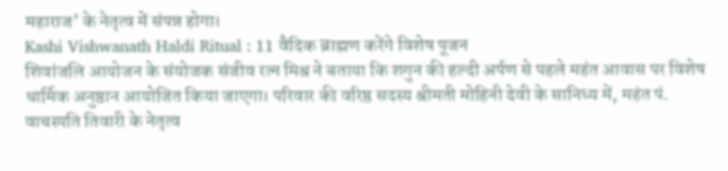महाराज’ के नेतृत्व में संपन्न होगा।
Kashi Vishwanath Haldi Ritual : 11 वैदिक ब्राह्मण करेंगे विशेष पूजन
शिवांजलि आयोजन के संयोजक संजीव रत्न मिश्र ने बताया कि शगुन की हल्दी अर्पण से पहले महंत आवास पर विशेष धार्मिक अनुष्ठान आयोजित किया जाएगा। परिवार की वरिष्ठ सदस्य श्रीमती मोहिनी देवी के सानिध्य में, महंत पं. वाचस्पति तिवारी के नेतृत्व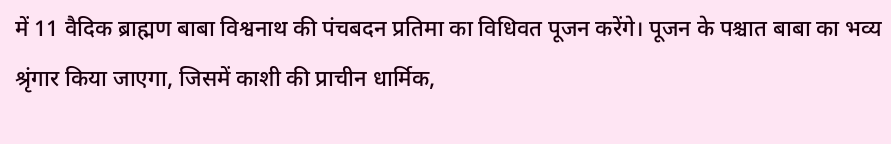में 11 वैदिक ब्राह्मण बाबा विश्वनाथ की पंचबदन प्रतिमा का विधिवत पूजन करेंगे। पूजन के पश्चात बाबा का भव्य श्रृंगार किया जाएगा, जिसमें काशी की प्राचीन धार्मिक,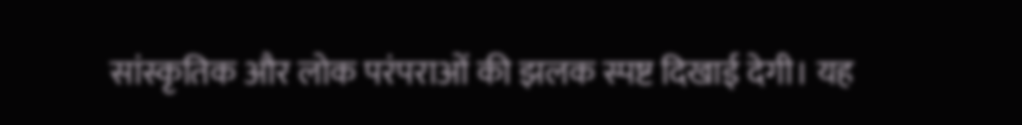सांस्कृतिक और लोक परंपराओं की झलक स्पष्ट दिखाई देगी। यह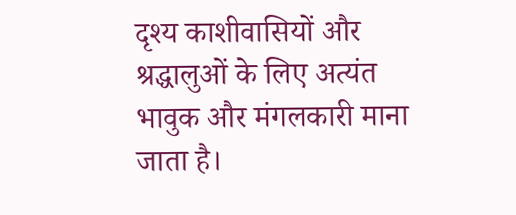दृश्य काशीवासियों और श्रद्धालुओं के लिए अत्यंत भावुक और मंगलकारी माना जाता है।